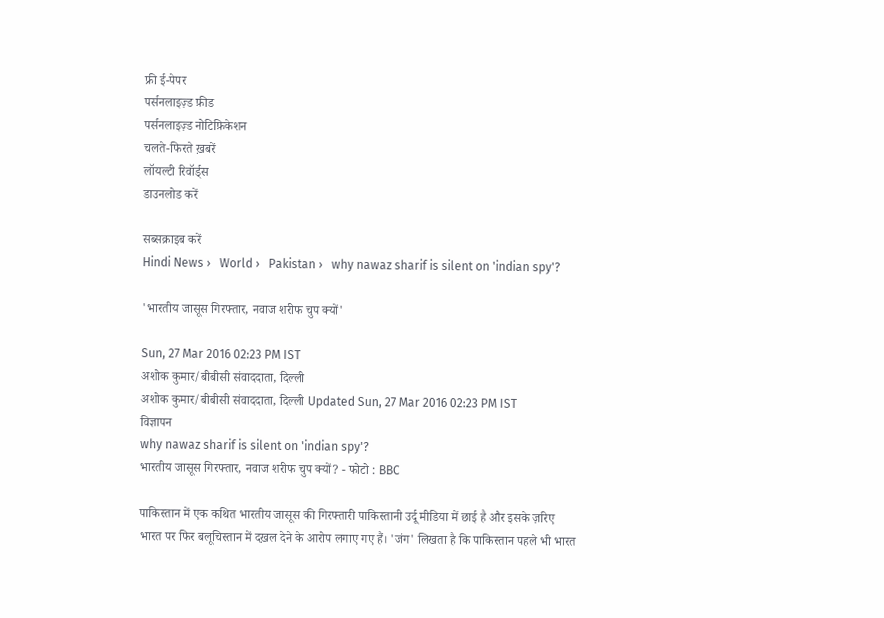फ्री ई-पेपर
पर्सनलाइज़्ड फ़ीड
पर्सनलाइज़्ड नोटिफ़िकेशन
चलते-फिरते ख़बरें
लॉयल्टी रिवॉर्ड्स
डाउनलोड करें

सब्सक्राइब करें
Hindi News ›   World ›   Pakistan ›   why nawaz sharif is silent on 'indian spy'?

'भारतीय जासूस गिरफ्तार, नवाज शरीफ चुप क्यों'

Sun, 27 Mar 2016 02:23 PM IST
अशोक कुमार/बीबीसी संवाददाता, दिल्ली
अशोक कुमार/बीबीसी संवाददाता, दिल्ली Updated Sun, 27 Mar 2016 02:23 PM IST
विज्ञापन
why nawaz sharif is silent on 'indian spy'?
भारतीय जासूस गिरफ्तार, नवाज शरीफ चुप क्यों? - फोटो : BBC

पाकिस्तान में एक कथित भारतीय जासूस की गिरफ्तारी पाकिस्तानी उर्दू मीडिया में छाई है और इसके ज़रिए भारत पर फिर बलूचिस्तान में दख़ल देने के आरोप लगाए गए हैं। 'जंग' लिखता है कि पाकिस्तान पहले भी भारत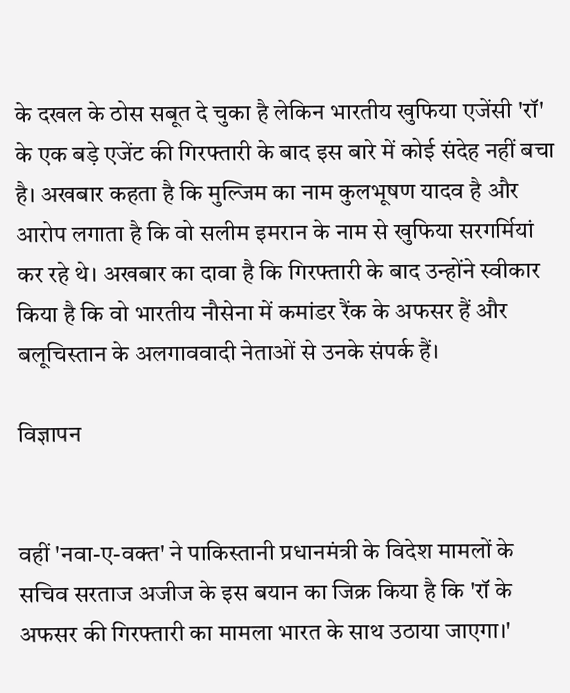के दखल के ठोस सबूत दे चुका है लेकिन भारतीय खुफिया एजेंसी 'रॉ' के एक बड़े एजेंट की गिरफ्तारी के बाद इस बारे में कोई संदेह नहीं बचा है। अखबार कहता है कि मुल्जिम का नाम कुलभूषण यादव है और आरोप लगाता है कि वो सलीम इमरान के नाम से खुफिया सरगर्मियां कर रहे थे। अखबार का दावा है कि गिरफ्तारी के बाद उन्होंने स्वीकार किया है कि वो भारतीय नौसेना में कमांडर रैंक के अफसर हैं और बलूचिस्तान के अलगाववादी नेताओं से उनके संपर्क हैं।

विज्ञापन


वहीं 'नवा-ए-वक्‍त' ने पाकिस्तानी प्रधानमंत्री के विदेश मामलों के सचिव सरताज अजीज के इस बयान का ज‌िक्र किया है कि 'रॉ के अफसर की गिरफ्तारी का मामला भारत के साथ उठाया जाएगा।'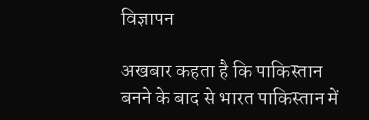विज्ञापन

अखबार कहता है कि पाकिस्तान बनने के बाद से भारत पाकिस्तान में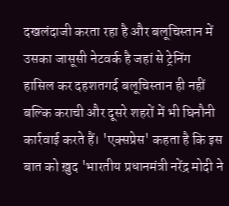दखलंदाजी करता रहा है और बलूचिस्तान में उसका जासूसी नेटवर्क है जहां से ट्रेनिंग हासिल कर दहशतगर्द बलूचिस्तान ही नहीं बल्कि कराची और दूसरे शहरों में भी घिनौनी कार्रवाई करते हैं। 'एक्सप्रेस' कहता है कि इस बात को ख़ुद 'भारतीय प्रधानमंत्री नरेंद्र मोदी ने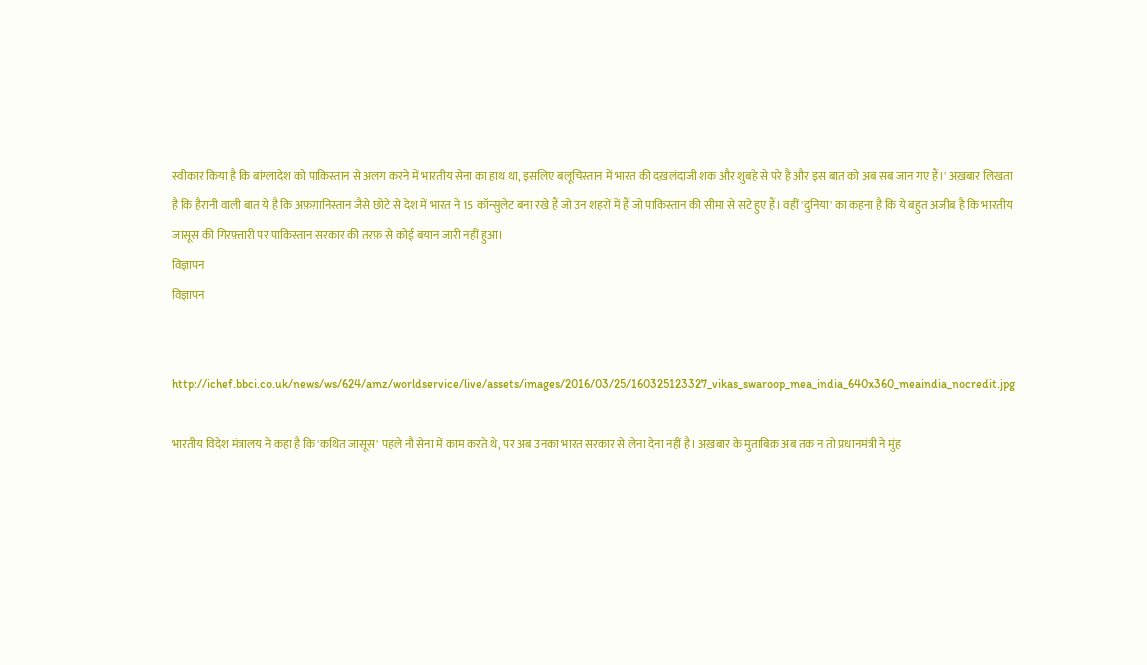स्वीकार किया है कि बांग्लादेश को पाकिस्तान से अलग करने में भारतीय सेना का हाथ था, इसलिए बलूचिस्तान में भारत की दख़लंदाजी शक और शुबहे से परे है और इस बात को अब सब जान गए हैं।' अख़बार लिखता है कि हैरानी वाली बात ये है कि अफ़ग़ानिस्तान जैसे छोटे से देश में भारत ने 15 कॉन्सुलेट बना रखे हैं जो उन शहरों में हैं जो पाकिस्तान की सीमा से सटे हुए हैं। वहीं 'दुनिया' का कहना है कि ये बहुत अजीब है कि भारतीय जासूस की गिरफ़्तारी पर पाकिस्तान सरकार की तरफ़ से कोई बयान जारी नहीं हुआ।
विज्ञापन
विज्ञापन


http://ichef.bbci.co.uk/news/ws/624/amz/worldservice/live/assets/images/2016/03/25/160325123327_vikas_swaroop_mea_india_640x360_meaindia_nocredit.jpg

भारतीय विदेश मंत्रालय ने कहा है कि 'कथित जासूस' पहले नौ सेना में काम करते थे, पर अब उनका भारत सरकार से लेना देना नहीं है। अख़बार के मुताबिक़ अब तक न तो प्रधानमंत्री ने मुंह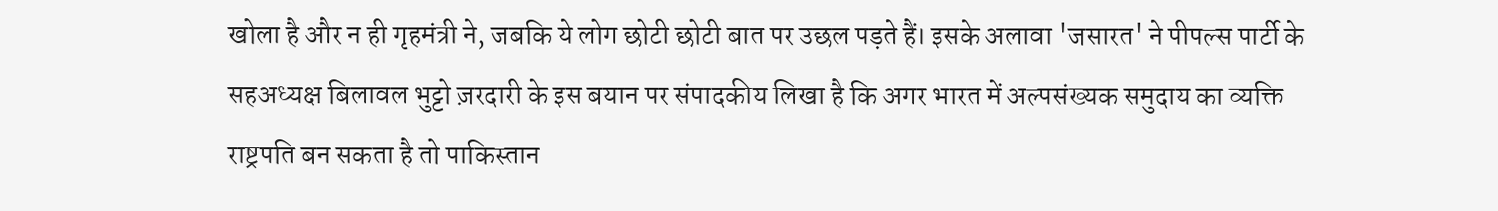खोला है और न ही गृहमंत्री ने, जबकि ये लोग छोटी छोटी बात पर उछल पड़ते हैं। इसके अलावा 'जसारत' ने पीपल्स पार्टी के सहअध्यक्ष बिलावल भुट्टो ज़रदारी के इस बयान पर संपादकीय लिखा है कि अगर भारत में अल्पसंख्यक समुदाय का व्यक्ति राष्ट्रपति बन सकता है तो पाकिस्तान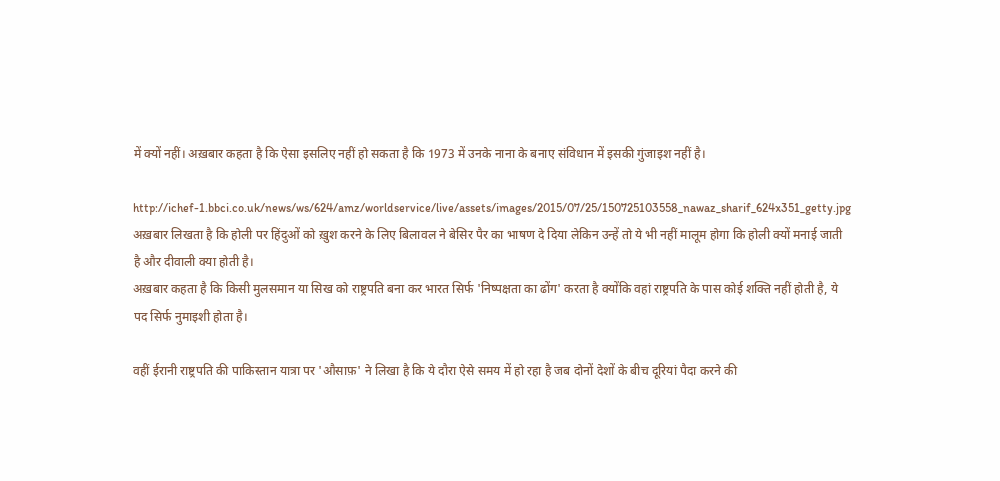में क्यों नहीं। अख़बार कहता है कि ऐसा इसलिए नहीं हो सकता है कि 1973 में उनके नाना के बनाए संविधान में इसकी गुंजाइश नहीं है।

http://ichef-1.bbci.co.uk/news/ws/624/amz/worldservice/live/assets/images/2015/07/25/150725103558_nawaz_sharif_624x351_getty.jpg
अख़बार लिखता है कि होली पर हिंदुओं को ख़ुश करने के लिए बिलावल ने बेसिर पैर का भाषण दे दिया लेकिन उन्हें तो ये भी नहीं मालूम होगा कि होली क्यों मनाई जाती है और दीवाली क्या होती है।
अख़बार कहता है कि किसी मुलसमान या सिख को राष्ट्रपति बना कर भारत सिर्फ 'निष्पक्षता का ढोंग' करता है क्योंकि वहां राष्ट्रपति के पास कोई शक्ति नहीं होती है, ये पद सिर्फ नुमाइशी होता है।

वहीं ईरानी राष्ट्रपति की पाकिस्तान यात्रा पर 'औसाफ़' ने लिखा है कि ये दौरा ऐसे समय में हो रहा है जब दोनों देशों के बीच दूरियां पैदा करने की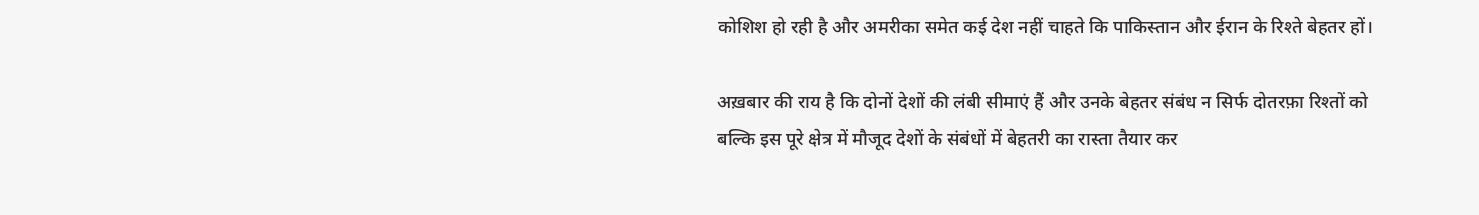कोशिश हो रही है और अमरीका समेत कई देश नहीं चाहते कि पाकिस्तान और ईरान के रिश्ते बेहतर हों।

अख़बार की राय है कि दोनों देशों की लंबी सीमाएं हैं और उनके बेहतर संबंध न सिर्फ दोतरफ़ा रिश्तों को बल्कि इस पूरे क्षेत्र में मौजूद देशों के संबंधों में बेहतरी का रास्ता तैयार कर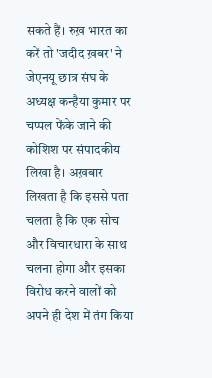सकते हैं। रुख़ भारत का करें तो 'जदीद ख़बर' ने जेएनयू छात्र संघ के अध्यक्ष कन्हैया कुमार पर चप्पल फेंके जाने की कोशिश पर संपादकीय लिखा है। अख़बार लिखता है कि इससे पता चलता है कि एक सोच और विचारधारा के साथ चलना होगा और इसका विरोध करने वालों को अपने ही देश में तंग किया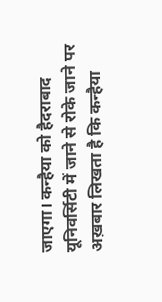जाएगा। कन्हैया को हैदराबाद यूनिवर्सिटी में जाने से रोके जाने पर अख़बार लिखता है कि कन्हैया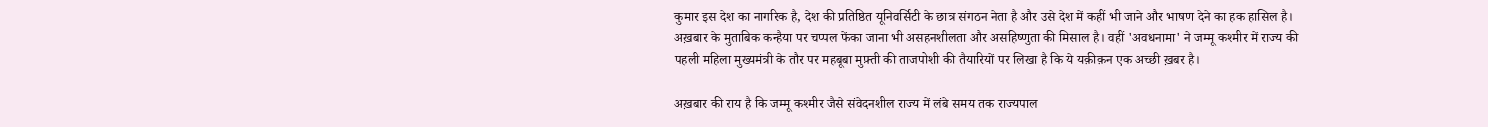कुमार इस देश का नागरिक है, देश की प्रतिष्ठित यूनिवर्सिटी के छात्र संगठन नेता है और उसे देश में कहीं भी जाने और भाषण देने का हक हासिल है। अख़बार के मुताबिक कन्हैया पर चप्पल फेंका जाना भी असहनशीलता और असहिष्णुता की मिसाल है। वहीं 'अवधनामा' ने जम्मू कश्मीर में राज्य की पहली महिला मुख्यमंत्री के तौर पर महबूबा मुफ़्ती की ताजपोशी की तैयारियों पर लिखा है कि ये यक़ीक़न एक अच्छी ख़बर है।

अख़बार की राय है कि जम्मू कश्मीर जैसे संवेदनशील राज्य में लंबे समय तक राज्यपाल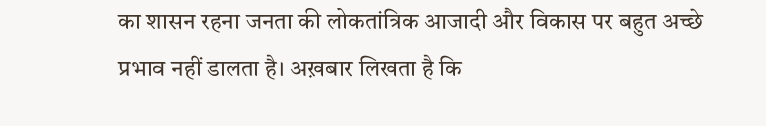का शासन रहना जनता की लोकतांत्रिक आजादी और विकास पर बहुत अच्छे प्रभाव नहीं डालता है। अख़बार लिखता है कि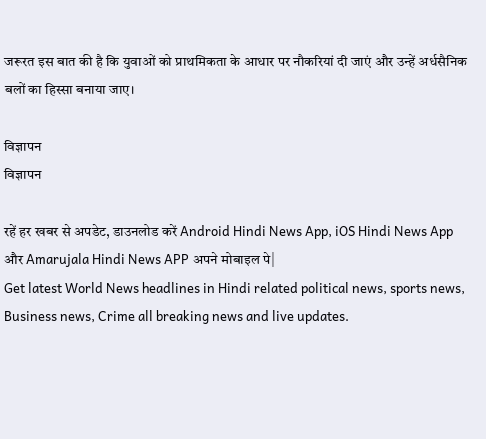जरूरत इस बात की है कि युवाओं को प्राथमिकता के आधार पर नौकरियां दी जाएं और उन्हें अर्धसैनिक बलों का हिस्सा बनाया जाए।

विज्ञापन
विज्ञापन

रहें हर खबर से अपडेट, डाउनलोड करें Android Hindi News App, iOS Hindi News App और Amarujala Hindi News APP अपने मोबाइल पे|
Get latest World News headlines in Hindi related political news, sports news, Business news, Crime all breaking news and live updates.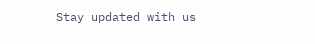Stay updated with us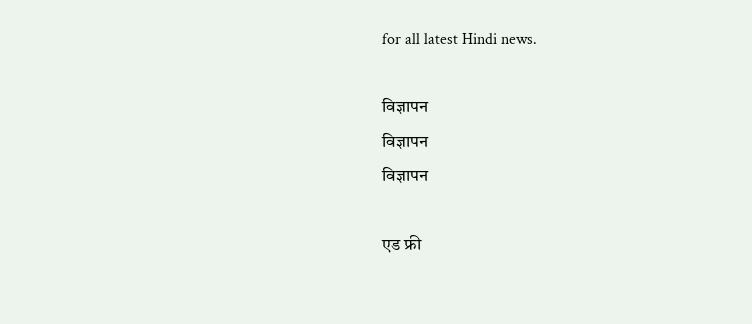for all latest Hindi news.

विज्ञापन
विज्ञापन
विज्ञापन

एड फ्री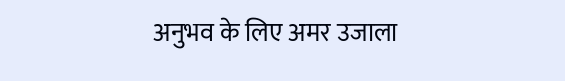अनुभव के लिए अमर उजाला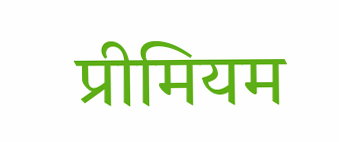प्रीमियम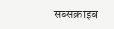सब्सक्राइब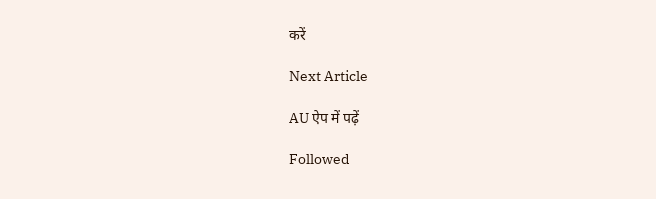करें

Next Article

AU ऐप में पढ़ें

Followed